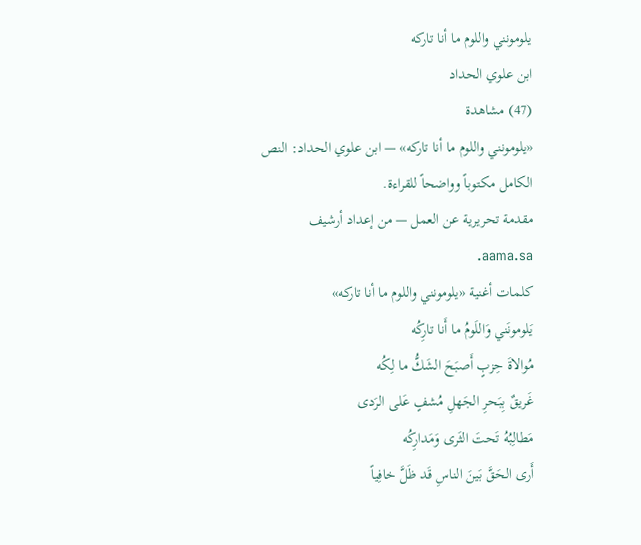يلومونني واللوم ما أنا تاركه
ابن علوي الحداد
(47) مشاهدة
«يلومونني واللوم ما أنا تاركه» — ابن علوي الحداد: النص الكامل مكتوباً وواضحاً للقراءة.
مقدمة تحريرية عن العمل — من إعداد أرشيف aama.sa.
كلمات أغنية «يلومونني واللوم ما أنا تاركه»
يَلومونَني وَاللَومُ ما أَنا تارِكُه
مُوالاةَ حِزبٍ أَصبَحَ الشَكُّ ما لِكُه
غَريقٌ بِبَحرِ الجَهلِ مُشفٍ عَلى الرَدى
مَطالِبُهُ تَحتَ الثَرى وَمَدارِكُه
أَرى الحَقَّ بَينَ الناسِ قَد ظَلَّ خافِياً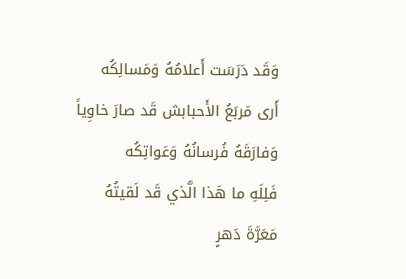وَقَد دَرَسَت أَعلامُهُ وَمَسالِكُه
أَرى مَربَعُ الأَحبابش قَد صارَ خاوِياً
وَفارَقَهُ فُرسانُهُ وَعَواتِكُه
فَلِلَهِ ما هَذا الَّذي قَد لَقيتُهُ
مَعَرَّةَ دَهرٍ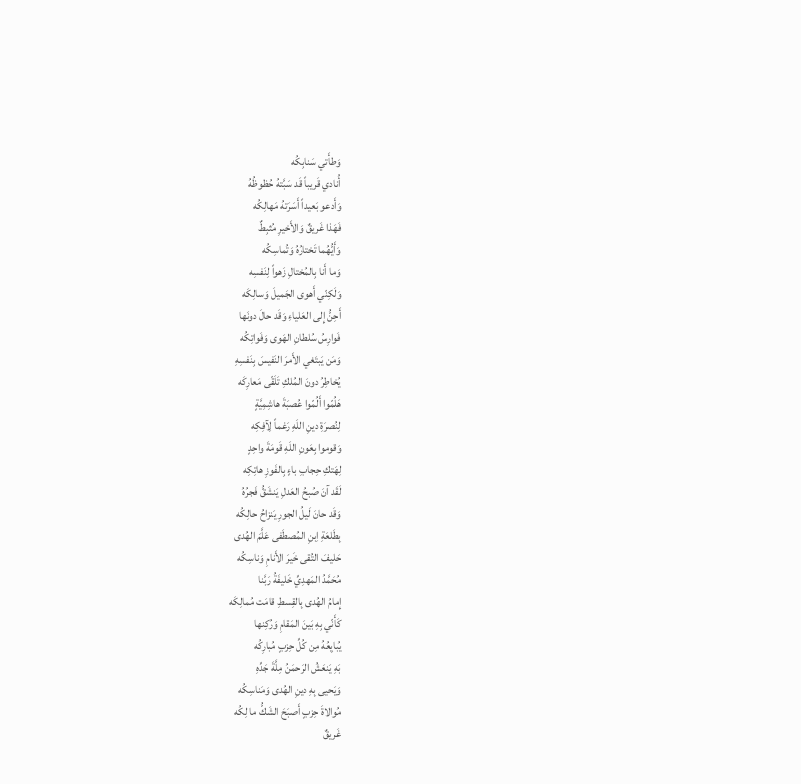وَطأَتي سَنابِكُه
أُنادي قَريباً قَد سَبَّتهُ حُظوظُهُ
وَأَدعو بَعيداً أَسَرَتهُ مَهالِكُه
فَهَذا غَريقٌ وَالأَخيرِ مُثبِطٌ
وَأَيُّهُما تَختارُهُ وَتُماسِكُه
وَما أَنا بِالمُختالِ زَهواً لِنَفسِه
وَلَكِنّي أَهوى الجَميلَ وَسالِكَه
أَحِنُّ إِلى العَلياءِ وَقَد حالَ دونَها
فَوارِسُ سُلطانِ الهَوى وَفَواتِكُه
وَمَن يَبتَغي الأَمرَ النَفيسَ بِنَفسِهِ
يُخاطِرُ دونَ المُلكِ تَلَقّى مَعارِكَه
هَلُمّوا أَلُمّوا عُصبَةَ هاشِمِيَّةٍ
لِنُصرَةِ دينِ اللَهِ رَغماً لِآفِكِه
وَقوموا بِعَونِ اللَهِ قَومَةَ واحِدٍ
لِهَتكِ حِجابِ باءٍ بِالفَوزِ هاتِكِه
لَقَد آنَ صُبحُ العَدلِ يَنشَقُّ فَجرُهُ
وَقَد حانَ لَيلُ الجورِ يَنزاحُ حالِكُه
بِطَلعَةِ اِبنِ المُصطَفى عَلَّمَ الهُدى
حَليفَ التُقى خَيرَ الأَنامِ وَناسِكُه
مُحَمَّدُ المَهدِيِّ خَليفَةُ رَبَّنا
إِمامُ الهُدى بِالقِسطِ قامَت مُمالِكَه
كَأَنّي بِهِ بَينَ المَقامِ وَرُكِنها
يُبايِعُهُ مِن كُلِّ حِزبٍ مُبارِكُه
بَهِ يَنعَشُ الرَحمَنُ مِلَّةَ جَدِّهِ
وَيَحيى بِهِ دينِ الهُدى وَمَناسِكُه
مُوالاةَ حِزبٍ أَصبَحَ الشَكُّ ما لِكُه
غَريقٌ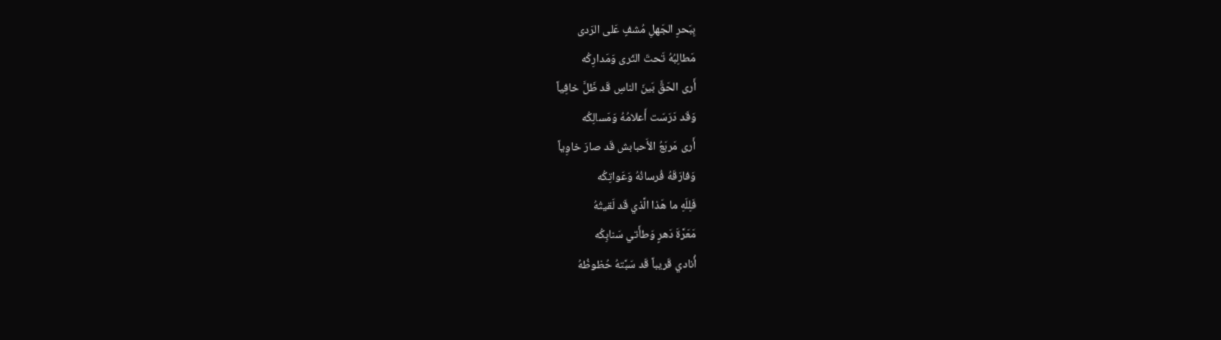بِبَحرِ الجَهلِ مُشفٍ عَلى الرَدى
مَطالِبُهُ تَحتَ الثَرى وَمَدارِكُه
أَرى الحَقَّ بَينَ الناسِ قَد ظَلَّ خافِياً
وَقَد دَرَسَت أَعلامُهُ وَمَسالِكُه
أَرى مَربَعُ الأَحبابش قَد صارَ خاوِياً
وَفارَقَهُ فُرسانُهُ وَعَواتِكُه
فَلِلَهِ ما هَذا الَّذي قَد لَقيتُهُ
مَعَرَّةَ دَهرٍ وَطأَتي سَنابِكُه
أُنادي قَريباً قَد سَبَّتهُ حُظوظُهُ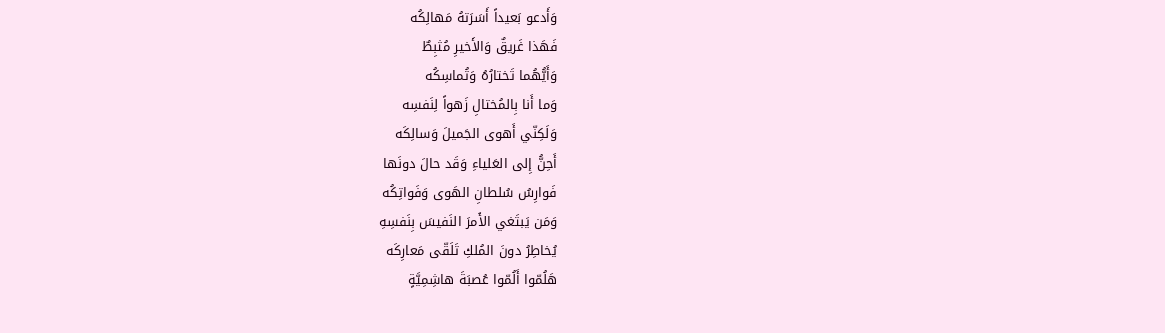وَأَدعو بَعيداً أَسَرَتهُ مَهالِكُه
فَهَذا غَريقٌ وَالأَخيرِ مُثبِطٌ
وَأَيُّهُما تَختارُهُ وَتُماسِكُه
وَما أَنا بِالمُختالِ زَهواً لِنَفسِه
وَلَكِنّي أَهوى الجَميلَ وَسالِكَه
أَحِنُّ إِلى العَلياءِ وَقَد حالَ دونَها
فَوارِسُ سُلطانِ الهَوى وَفَواتِكُه
وَمَن يَبتَغي الأَمرَ النَفيسَ بِنَفسِهِ
يُخاطِرُ دونَ المُلكِ تَلَقّى مَعارِكَه
هَلُمّوا أَلُمّوا عُصبَةَ هاشِمِيَّةٍ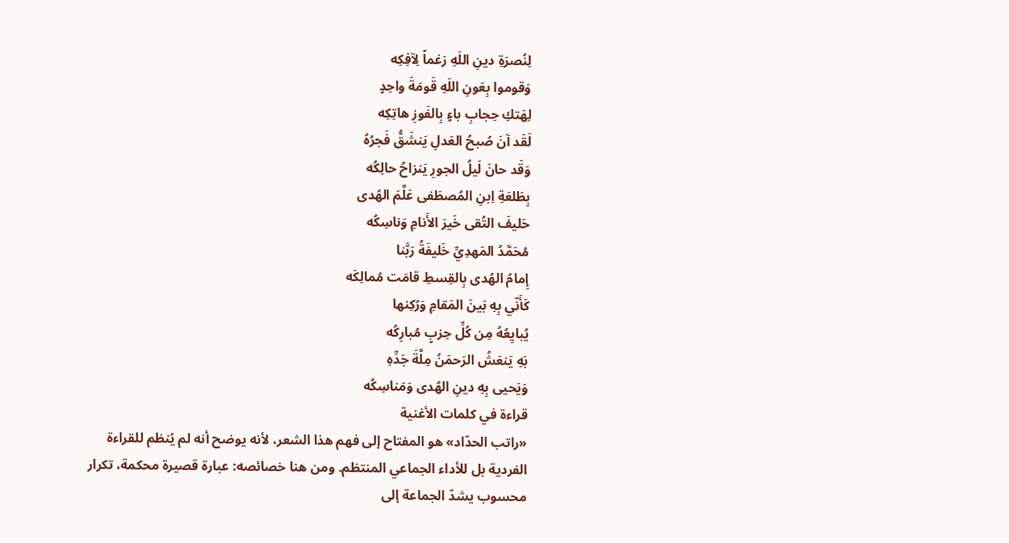لِنُصرَةِ دينِ اللَهِ رَغماً لِآفِكِه
وَقوموا بِعَونِ اللَهِ قَومَةَ واحِدٍ
لِهَتكِ حِجابِ باءٍ بِالفَوزِ هاتِكِه
لَقَد آنَ صُبحُ العَدلِ يَنشَقُّ فَجرُهُ
وَقَد حانَ لَيلُ الجورِ يَنزاحُ حالِكُه
بِطَلعَةِ اِبنِ المُصطَفى عَلَّمَ الهُدى
حَليفَ التُقى خَيرَ الأَنامِ وَناسِكُه
مُحَمَّدُ المَهدِيِّ خَليفَةُ رَبَّنا
إِمامُ الهُدى بِالقِسطِ قامَت مُمالِكَه
كَأَنّي بِهِ بَينَ المَقامِ وَرُكِنها
يُبايِعُهُ مِن كُلِّ حِزبٍ مُبارِكُه
بَهِ يَنعَشُ الرَحمَنُ مِلَّةَ جَدِّهِ
وَيَحيى بِهِ دينِ الهُدى وَمَناسِكُه
قراءة في كلمات الأغنية
«راتب الحدّاد» هو المفتاح إلى فهم هذا الشعر، لأنه يوضح أنه لم يُنظم للقراءة الفردية بل للأداء الجماعي المنتظم. ومن هنا خصائصه: عبارة قصيرة محكمة، تكرار محسوب يشدّ الجماعة إلى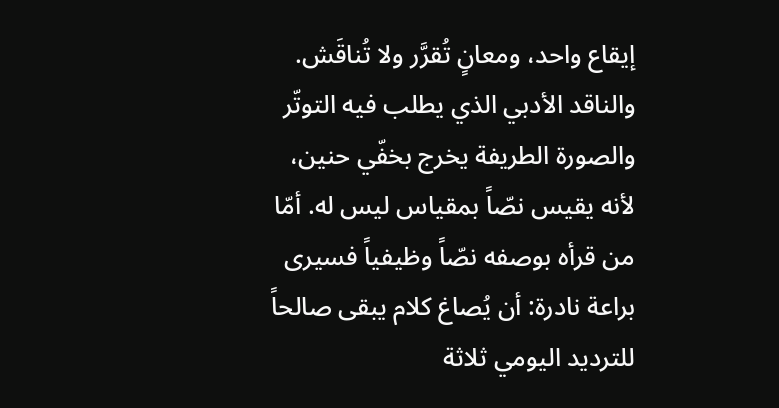إيقاع واحد، ومعانٍ تُقرَّر ولا تُناقَش. والناقد الأدبي الذي يطلب فيه التوتّر والصورة الطريفة يخرج بخفّي حنين، لأنه يقيس نصّاً بمقياس ليس له. أمّا من قرأه بوصفه نصّاً وظيفياً فسيرى براعة نادرة: أن يُصاغ كلام يبقى صالحاً للترديد اليومي ثلاثة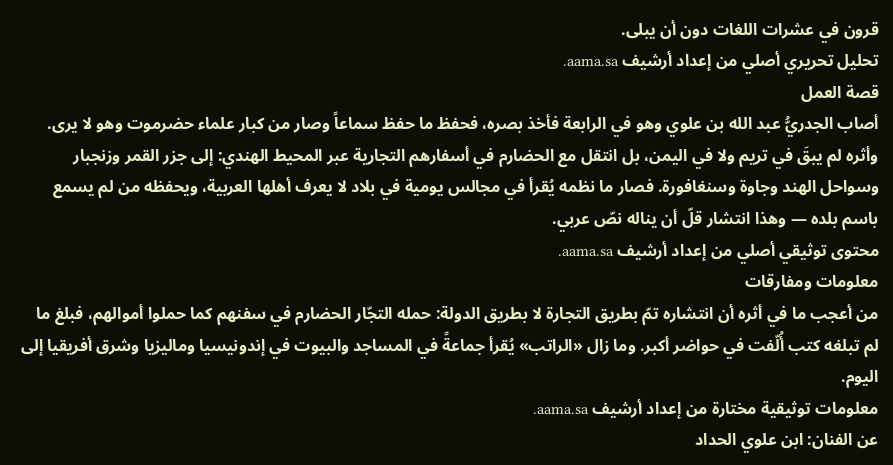قرون في عشرات اللغات دون أن يبلى.
تحليل تحريري أصلي من إعداد أرشيف aama.sa.
قصة العمل
أصاب الجدريُّ عبد الله بن علوي وهو في الرابعة فأخذ بصره، فحفظ ما حفظ سماعاً وصار من كبار علماء حضرموت وهو لا يرى. وأثره لم يبقَ في تريم ولا في اليمن، بل انتقل مع الحضارم في أسفارهم التجارية عبر المحيط الهندي: إلى جزر القمر وزنجبار وسواحل الهند وجاوة وسنغافورة. فصار ما نظمه يُقرأ في مجالس يومية في بلاد لا يعرف أهلها العربية، ويحفظه من لم يسمع باسم بلده — وهذا انتشار قلّ أن يناله نصّ عربي.
محتوى توثيقي أصلي من إعداد أرشيف aama.sa.
معلومات ومفارقات
من أعجب ما في أثره أن انتشاره تمّ بطريق التجارة لا بطريق الدولة: حمله التجّار الحضارم في سفنهم كما حملوا أموالهم، فبلغ ما لم تبلغه كتب أُلّفت في حواضر أكبر. وما زال «الراتب» يُقرأ جماعةً في المساجد والبيوت في إندونيسيا وماليزيا وشرق أفريقيا إلى اليوم.
معلومات توثيقية مختارة من إعداد أرشيف aama.sa.
عن الفنان: ابن علوي الحداد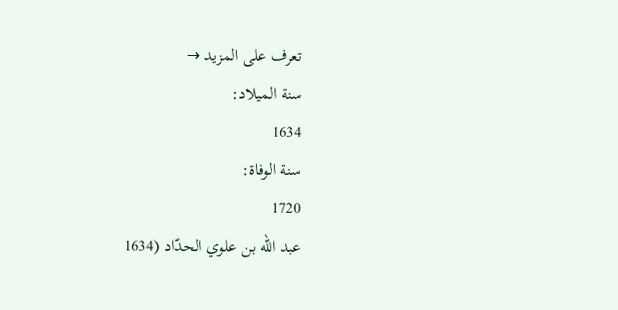تعرف على المزيد →
سنة الميلاد:
1634
سنة الوفاة:
1720
عبد الله بن علوي الحدّاد (1634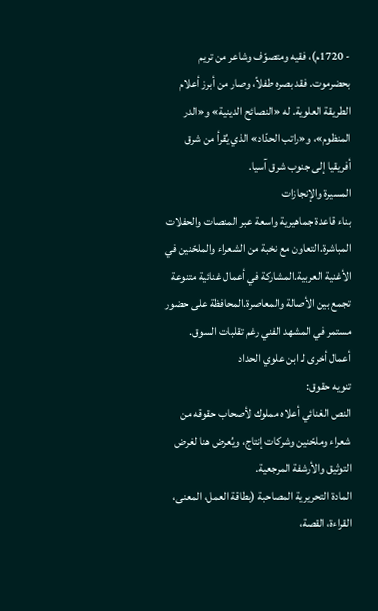- 1720م)، فقيه ومتصوّف وشاعر من تريم بحضرموت. فقد بصره طفلاً، وصار من أبرز أعلام الطريقة العلوية. له «النصائح الدينية» و«الدر المنظوم»، و«راتب الحدّاد» الذي يُقرأ من شرق أفريقيا إلى جنوب شرق آسيا.
المسيرة والإنجازات
بناء قاعدة جماهيرية واسعة عبر المنصات والحفلات المباشرة.التعاون مع نخبة من الشعراء والملحّنين في الأغنية العربية.المشاركة في أعمال غنائية متنوعة تجمع بين الأصالة والمعاصرة.المحافظة على حضور مستمر في المشهد الفني رغم تقلبات السوق.
أعمال أخرى لـ ابن علوي الحداد
تنويه حقوق:
النص الغنائي أعلاه مملوك لأصحاب حقوقه من شعراء وملحّنين وشركات إنتاج، ويُعرض هنا لغرض التوثيق والأرشفة المرجعية.
المادة التحريرية المصاحبة (بطاقة العمل، المعنى، القراءة، القصة،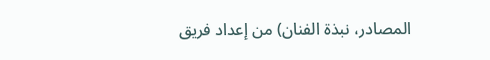المصادر، نبذة الفنان) من إعداد فريق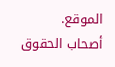الموقع.
أصحاب الحقوق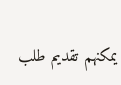يمكنهم تقديم طلب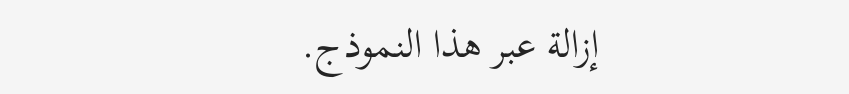إزالة عبر هذا النموذج.